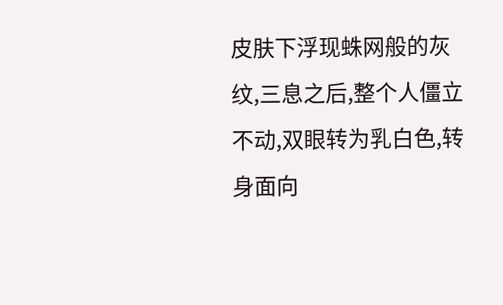皮肤下浮现蛛网般的灰纹,三息之后,整个人僵立不动,双眼转为乳白色,转身面向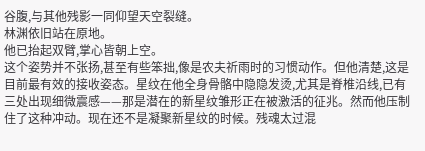谷腹,与其他残影一同仰望天空裂缝。
林渊依旧站在原地。
他已抬起双臂,掌心皆朝上空。
这个姿势并不张扬,甚至有些笨拙,像是农夫祈雨时的习惯动作。但他清楚,这是目前最有效的接收姿态。星纹在他全身骨骼中隐隐发烫,尤其是脊椎沿线,已有三处出现细微震感——那是潜在的新星纹雏形正在被激活的征兆。然而他压制住了这种冲动。现在还不是凝聚新星纹的时候。残魂太过混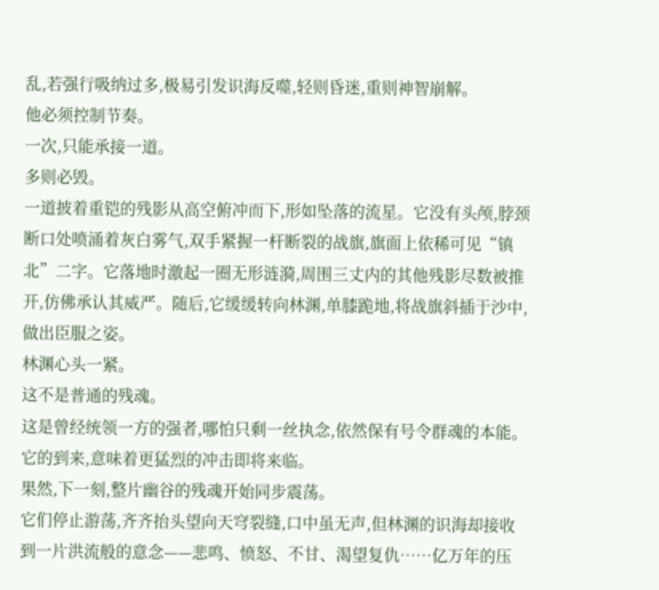乱,若强行吸纳过多,极易引发识海反噬,轻则昏迷,重则神智崩解。
他必须控制节奏。
一次,只能承接一道。
多则必毁。
一道披着重铠的残影从高空俯冲而下,形如坠落的流星。它没有头颅,脖颈断口处喷涌着灰白雾气,双手紧握一杆断裂的战旗,旗面上依稀可见“镇北”二字。它落地时激起一圈无形涟漪,周围三丈内的其他残影尽数被推开,仿佛承认其威严。随后,它缓缓转向林渊,单膝跪地,将战旗斜插于沙中,做出臣服之姿。
林渊心头一紧。
这不是普通的残魂。
这是曾经统领一方的强者,哪怕只剩一丝执念,依然保有号令群魂的本能。它的到来,意味着更猛烈的冲击即将来临。
果然,下一刻,整片幽谷的残魂开始同步震荡。
它们停止游荡,齐齐抬头望向天穹裂缝,口中虽无声,但林渊的识海却接收到一片洪流般的意念——悲鸣、愤怒、不甘、渴望复仇……亿万年的压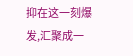抑在这一刻爆发,汇聚成一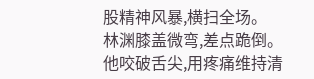股精神风暴,横扫全场。
林渊膝盖微弯,差点跪倒。
他咬破舌尖,用疼痛维持清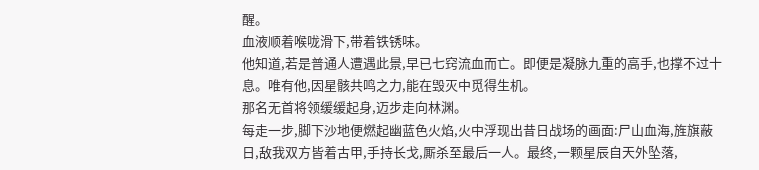醒。
血液顺着喉咙滑下,带着铁锈味。
他知道,若是普通人遭遇此景,早已七窍流血而亡。即便是凝脉九重的高手,也撑不过十息。唯有他,因星骸共鸣之力,能在毁灭中觅得生机。
那名无首将领缓缓起身,迈步走向林渊。
每走一步,脚下沙地便燃起幽蓝色火焰,火中浮现出昔日战场的画面:尸山血海,旌旗蔽日,敌我双方皆着古甲,手持长戈,厮杀至最后一人。最终,一颗星辰自天外坠落,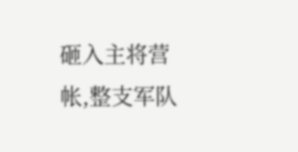砸入主将营帐,整支军队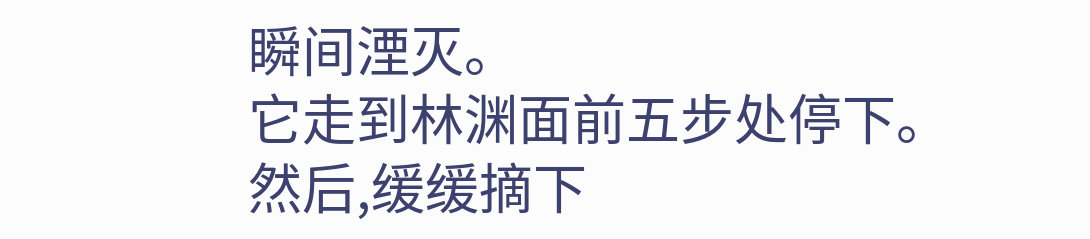瞬间湮灭。
它走到林渊面前五步处停下。
然后,缓缓摘下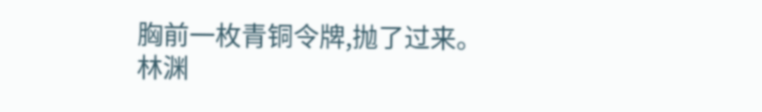胸前一枚青铜令牌,抛了过来。
林渊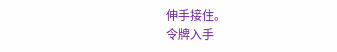伸手接住。
令牌入手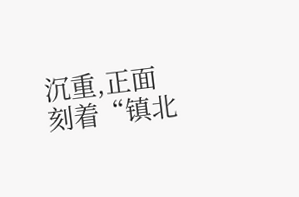沉重,正面刻着“镇北